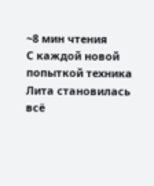~8 мин чтения
С каждой новой попыткой техника Лита становилась всё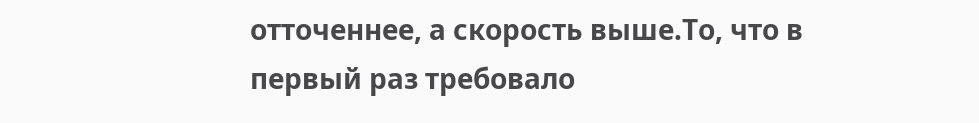отточеннее, а скорость выше.То, что в первый раз требовало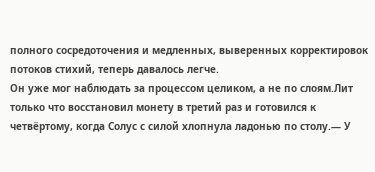полного сосредоточения и медленных, выверенных корректировок потоков стихий, теперь давалось легче.
Он уже мог наблюдать за процессом целиком, а не по слоям.Лит только что восстановил монету в третий раз и готовился к четвёртому, когда Солус с силой хлопнула ладонью по столу.— У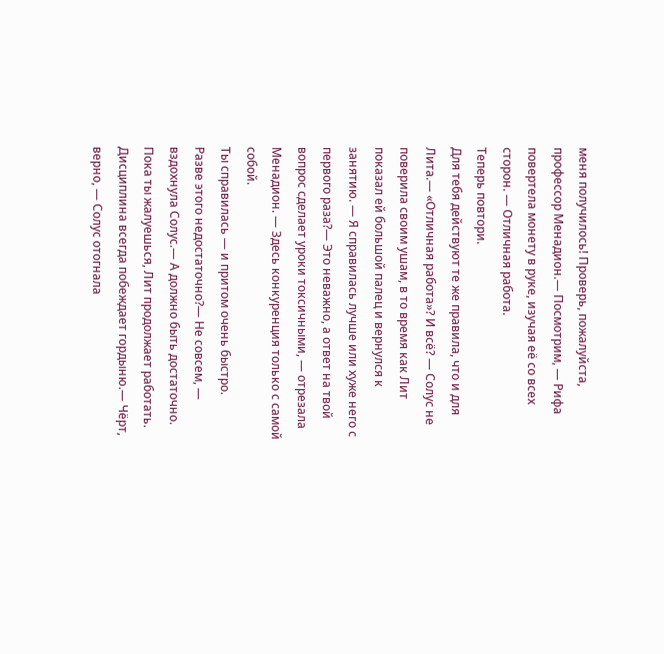меня получилось! Проверь, пожалуйста, профессор Менадион.— Посмотрим, — Рифа повертела монету в руке, изучая её со всех сторон. — Отличная работа.
Теперь повтори.
Для тебя действуют те же правила, что и для Лита.— «Отличная работа»? И всё? — Солус не поверила своим ушам, в то время как Лит показал ей большой палец и вернулся к занятию. — Я справилась лучше или хуже него с первого раза?— Это неважно, а ответ на твой вопрос сделает уроки токсичными, — отрезала Менадион. — Здесь конкуренция только с самой собой.
Ты справилась — и притом очень быстро.
Разве этого недостаточно?— Не совсем, — вздохнула Солус.— А должно быть достаточно.
Пока ты жалуешься, Лит продолжает работать.
Дисциплина всегда побеждает гордыню.— Чёрт, верно, — Солус отогнала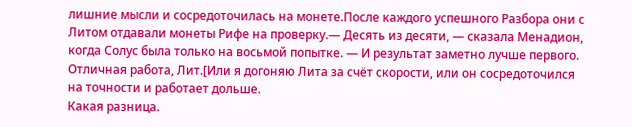лишние мысли и сосредоточилась на монете.После каждого успешного Разбора они с Литом отдавали монеты Рифе на проверку.— Десять из десяти, — сказала Менадион, когда Солус была только на восьмой попытке. — И результат заметно лучше первого.
Отличная работа, Лит.[Или я догоняю Лита за счёт скорости, или он сосредоточился на точности и работает дольше.
Какая разница.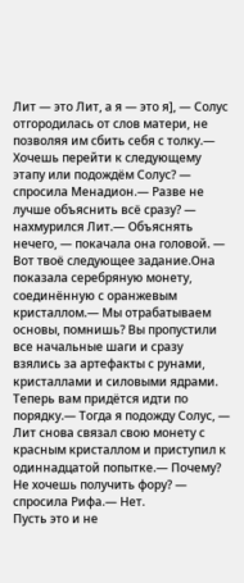Лит — это Лит, а я — это я], — Солус отгородилась от слов матери, не позволяя им сбить себя с толку.— Хочешь перейти к следующему этапу или подождём Солус? — спросила Менадион.— Разве не лучше объяснить всё сразу? — нахмурился Лит.— Объяснять нечего, — покачала она головой. — Вот твоё следующее задание.Она показала серебряную монету, соединённую с оранжевым кристаллом.— Мы отрабатываем основы, помнишь? Вы пропустили все начальные шаги и сразу взялись за артефакты с рунами, кристаллами и силовыми ядрами.
Теперь вам придётся идти по порядку.— Тогда я подожду Солус, — Лит снова связал свою монету с красным кристаллом и приступил к одиннадцатой попытке.— Почему? Не хочешь получить фору? — спросила Рифа.— Нет.
Пусть это и не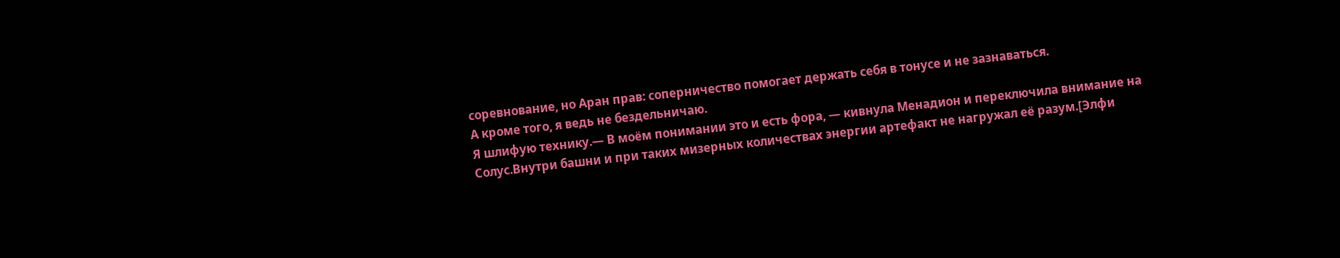соревнование, но Аран прав: соперничество помогает держать себя в тонусе и не зазнаваться.
А кроме того, я ведь не бездельничаю.
Я шлифую технику.— В моём понимании это и есть фора, — кивнула Менадион и переключила внимание на Солус.Внутри башни и при таких мизерных количествах энергии артефакт не нагружал её разум.[Элфи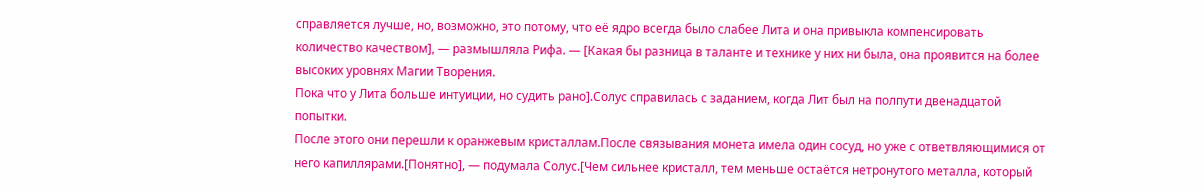справляется лучше, но, возможно, это потому, что её ядро всегда было слабее Лита и она привыкла компенсировать количество качеством], — размышляла Рифа. — [Какая бы разница в таланте и технике у них ни была, она проявится на более высоких уровнях Магии Творения.
Пока что у Лита больше интуиции, но судить рано].Солус справилась с заданием, когда Лит был на полпути двенадцатой попытки.
После этого они перешли к оранжевым кристаллам.После связывания монета имела один сосуд, но уже с ответвляющимися от него капиллярами.[Понятно], — подумала Солус.[Чем сильнее кристалл, тем меньше остаётся нетронутого металла, который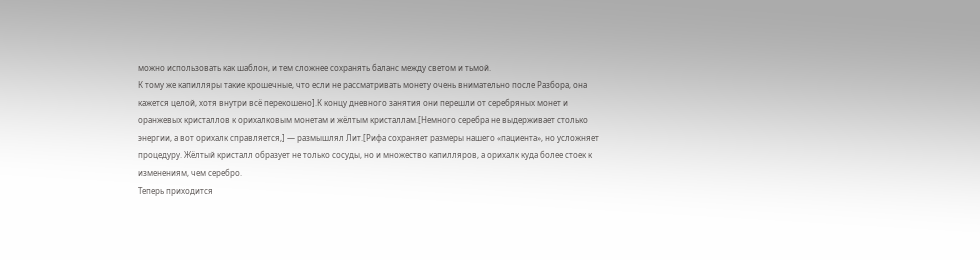можно использовать как шаблон, и тем сложнее сохранять баланс между светом и тьмой.
К тому же капилляры такие крошечные, что если не рассматривать монету очень внимательно после Разбора, она кажется целой, хотя внутри всё перекошено].К концу дневного занятия они перешли от серебряных монет и оранжевых кристаллов к орихалковым монетам и жёлтым кристаллам.[Немного серебра не выдерживает столько энергии, а вот орихалк справляется,] — размышлял Лит.[Рифа сохраняет размеры нашего «пациента», но усложняет процедуру. Жёлтый кристалл образует не только сосуды, но и множество капилляров, а орихалк куда более стоек к изменениям, чем серебро.
Теперь приходится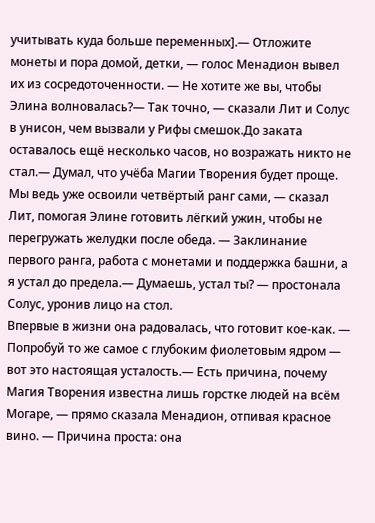учитывать куда больше переменных].— Отложите монеты и пора домой, детки, — голос Менадион вывел их из сосредоточенности. — Не хотите же вы, чтобы Элина волновалась?— Так точно, — сказали Лит и Солус в унисон, чем вызвали у Рифы смешок.До заката оставалось ещё несколько часов, но возражать никто не стал.— Думал, что учёба Магии Творения будет проще.
Мы ведь уже освоили четвёртый ранг сами, — сказал Лит, помогая Элине готовить лёгкий ужин, чтобы не перегружать желудки после обеда. — Заклинание первого ранга, работа с монетами и поддержка башни, а я устал до предела.— Думаешь, устал ты? — простонала Солус, уронив лицо на стол.
Впервые в жизни она радовалась, что готовит кое-как. — Попробуй то же самое с глубоким фиолетовым ядром — вот это настоящая усталость.— Есть причина, почему Магия Творения известна лишь горстке людей на всём Могаре, — прямо сказала Менадион, отпивая красное вино. — Причина проста: она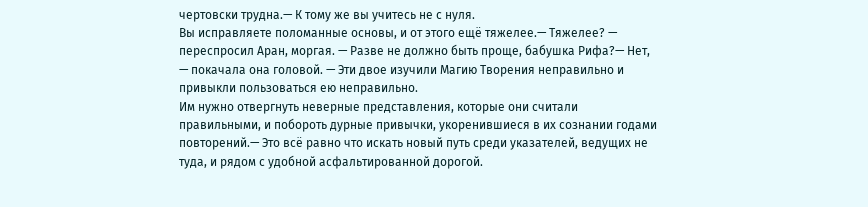чертовски трудна.— К тому же вы учитесь не с нуля.
Вы исправляете поломанные основы, и от этого ещё тяжелее.— Тяжелее? — переспросил Аран, моргая. — Разве не должно быть проще, бабушка Рифа?— Нет, — покачала она головой. — Эти двое изучили Магию Творения неправильно и привыкли пользоваться ею неправильно.
Им нужно отвергнуть неверные представления, которые они считали правильными, и побороть дурные привычки, укоренившиеся в их сознании годами повторений.— Это всё равно что искать новый путь среди указателей, ведущих не туда, и рядом с удобной асфальтированной дорогой.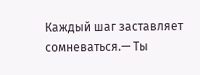Каждый шаг заставляет сомневаться.— Ты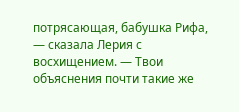потрясающая, бабушка Рифа, — сказала Лерия с восхищением. — Твои объяснения почти такие же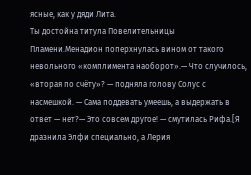ясные, как у дяди Лита.
Ты достойна титула Повелительницы Пламени.Менадион поперхнулась вином от такого невольного «комплимента наоборот».— Что случилось, «вторая по счёту»? — подняла голову Солус с насмешкой. — Сама поддевать умеешь, а выдержать в ответ — нет?— Это совсем другое! — смутилась Рифа.[Я дразнила Элфи специально, а Лерия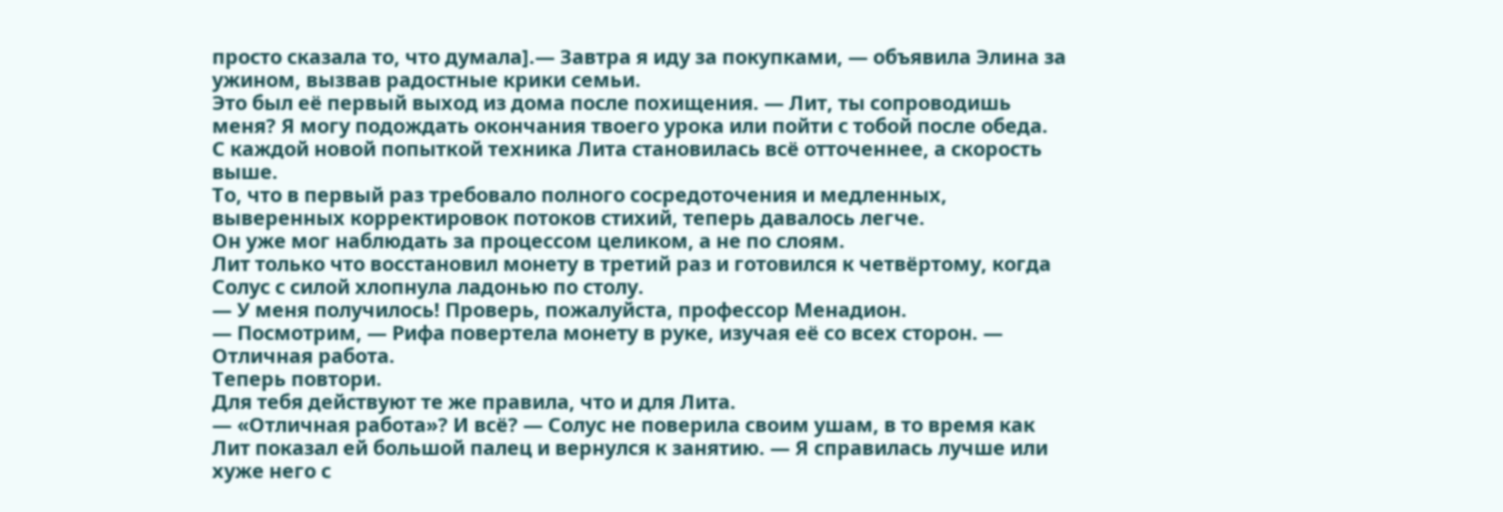просто сказала то, что думала].— Завтра я иду за покупками, — объявила Элина за ужином, вызвав радостные крики семьи.
Это был её первый выход из дома после похищения. — Лит, ты сопроводишь меня? Я могу подождать окончания твоего урока или пойти с тобой после обеда.
С каждой новой попыткой техника Лита становилась всё отточеннее, а скорость выше.
То, что в первый раз требовало полного сосредоточения и медленных, выверенных корректировок потоков стихий, теперь давалось легче.
Он уже мог наблюдать за процессом целиком, а не по слоям.
Лит только что восстановил монету в третий раз и готовился к четвёртому, когда Солус с силой хлопнула ладонью по столу.
— У меня получилось! Проверь, пожалуйста, профессор Менадион.
— Посмотрим, — Рифа повертела монету в руке, изучая её со всех сторон. — Отличная работа.
Теперь повтори.
Для тебя действуют те же правила, что и для Лита.
— «Отличная работа»? И всё? — Солус не поверила своим ушам, в то время как Лит показал ей большой палец и вернулся к занятию. — Я справилась лучше или хуже него с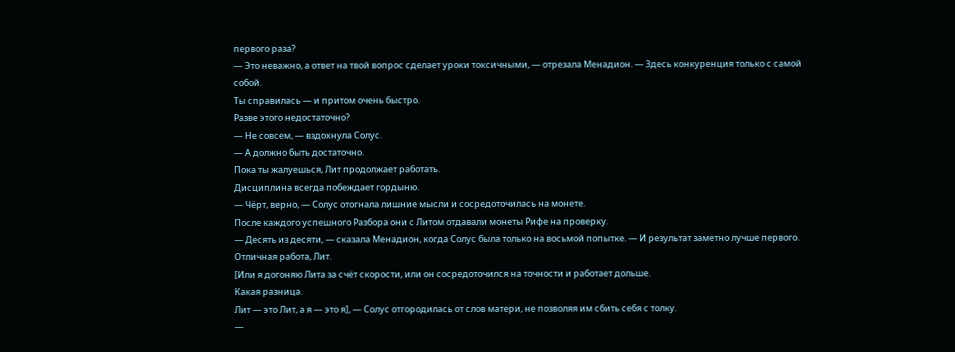первого раза?
— Это неважно, а ответ на твой вопрос сделает уроки токсичными, — отрезала Менадион. — Здесь конкуренция только с самой собой.
Ты справилась — и притом очень быстро.
Разве этого недостаточно?
— Не совсем, — вздохнула Солус.
— А должно быть достаточно.
Пока ты жалуешься, Лит продолжает работать.
Дисциплина всегда побеждает гордыню.
— Чёрт, верно, — Солус отогнала лишние мысли и сосредоточилась на монете.
После каждого успешного Разбора они с Литом отдавали монеты Рифе на проверку.
— Десять из десяти, — сказала Менадион, когда Солус была только на восьмой попытке. — И результат заметно лучше первого.
Отличная работа, Лит.
[Или я догоняю Лита за счёт скорости, или он сосредоточился на точности и работает дольше.
Какая разница.
Лит — это Лит, а я — это я], — Солус отгородилась от слов матери, не позволяя им сбить себя с толку.
—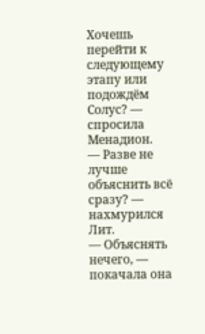Хочешь перейти к следующему этапу или подождём Солус? — спросила Менадион.
— Разве не лучше объяснить всё сразу? — нахмурился Лит.
— Объяснять нечего, — покачала она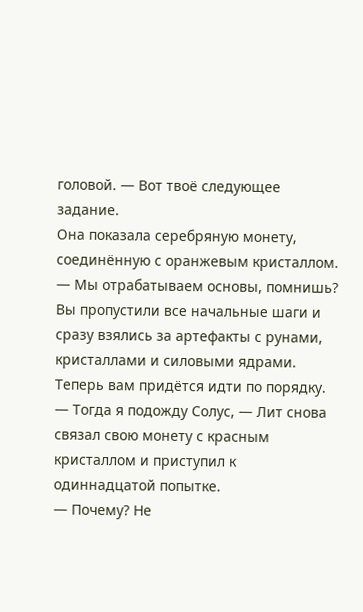головой. — Вот твоё следующее задание.
Она показала серебряную монету, соединённую с оранжевым кристаллом.
— Мы отрабатываем основы, помнишь? Вы пропустили все начальные шаги и сразу взялись за артефакты с рунами, кристаллами и силовыми ядрами.
Теперь вам придётся идти по порядку.
— Тогда я подожду Солус, — Лит снова связал свою монету с красным кристаллом и приступил к одиннадцатой попытке.
— Почему? Не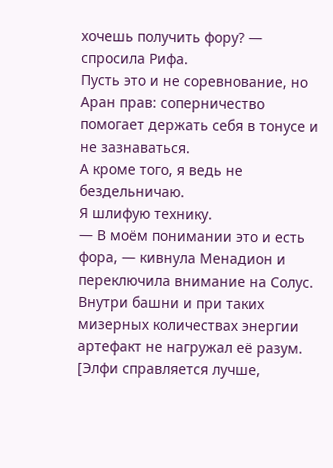хочешь получить фору? — спросила Рифа.
Пусть это и не соревнование, но Аран прав: соперничество помогает держать себя в тонусе и не зазнаваться.
А кроме того, я ведь не бездельничаю.
Я шлифую технику.
— В моём понимании это и есть фора, — кивнула Менадион и переключила внимание на Солус.
Внутри башни и при таких мизерных количествах энергии артефакт не нагружал её разум.
[Элфи справляется лучше,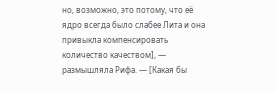но, возможно, это потому, что её ядро всегда было слабее Лита и она привыкла компенсировать количество качеством], — размышляла Рифа. — [Какая бы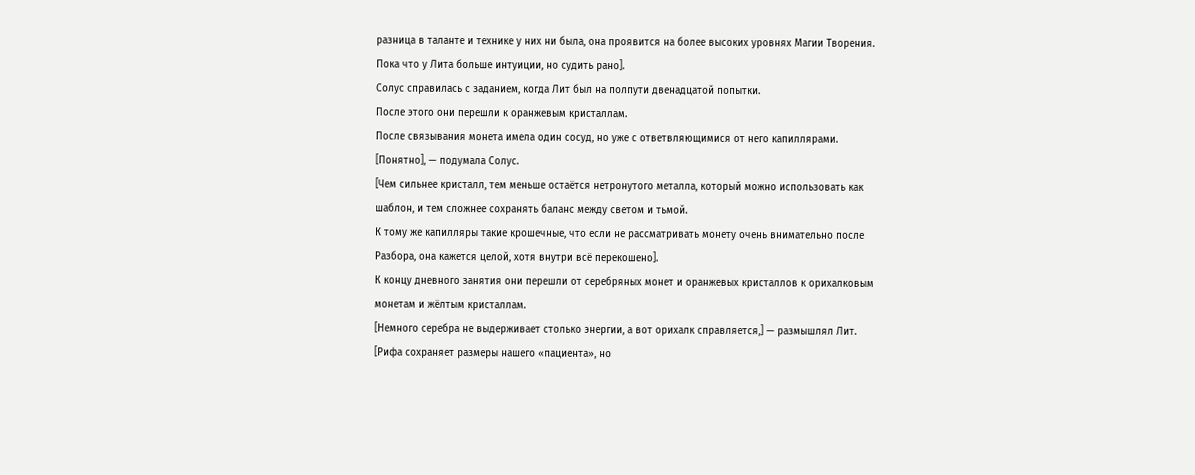разница в таланте и технике у них ни была, она проявится на более высоких уровнях Магии Творения.
Пока что у Лита больше интуиции, но судить рано].
Солус справилась с заданием, когда Лит был на полпути двенадцатой попытки.
После этого они перешли к оранжевым кристаллам.
После связывания монета имела один сосуд, но уже с ответвляющимися от него капиллярами.
[Понятно], — подумала Солус.
[Чем сильнее кристалл, тем меньше остаётся нетронутого металла, который можно использовать как шаблон, и тем сложнее сохранять баланс между светом и тьмой.
К тому же капилляры такие крошечные, что если не рассматривать монету очень внимательно после Разбора, она кажется целой, хотя внутри всё перекошено].
К концу дневного занятия они перешли от серебряных монет и оранжевых кристаллов к орихалковым монетам и жёлтым кристаллам.
[Немного серебра не выдерживает столько энергии, а вот орихалк справляется,] — размышлял Лит.
[Рифа сохраняет размеры нашего «пациента», но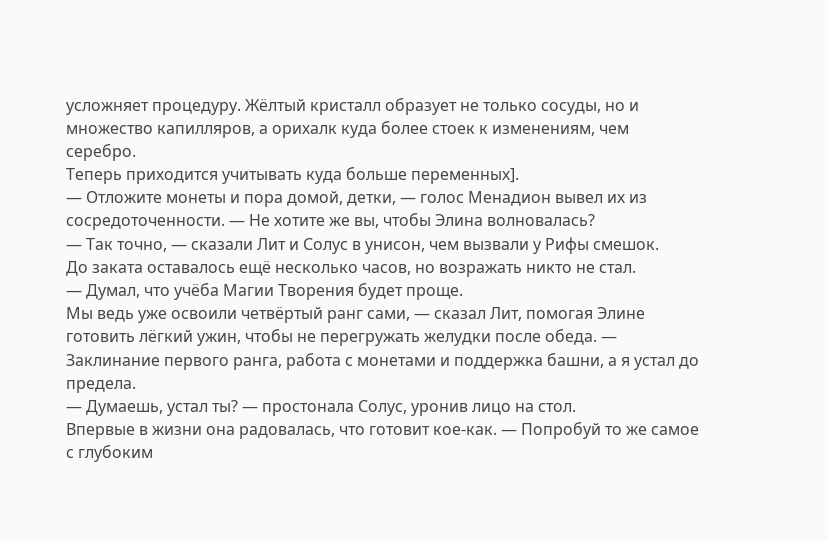усложняет процедуру. Жёлтый кристалл образует не только сосуды, но и множество капилляров, а орихалк куда более стоек к изменениям, чем серебро.
Теперь приходится учитывать куда больше переменных].
— Отложите монеты и пора домой, детки, — голос Менадион вывел их из сосредоточенности. — Не хотите же вы, чтобы Элина волновалась?
— Так точно, — сказали Лит и Солус в унисон, чем вызвали у Рифы смешок.
До заката оставалось ещё несколько часов, но возражать никто не стал.
— Думал, что учёба Магии Творения будет проще.
Мы ведь уже освоили четвёртый ранг сами, — сказал Лит, помогая Элине готовить лёгкий ужин, чтобы не перегружать желудки после обеда. — Заклинание первого ранга, работа с монетами и поддержка башни, а я устал до предела.
— Думаешь, устал ты? — простонала Солус, уронив лицо на стол.
Впервые в жизни она радовалась, что готовит кое-как. — Попробуй то же самое с глубоким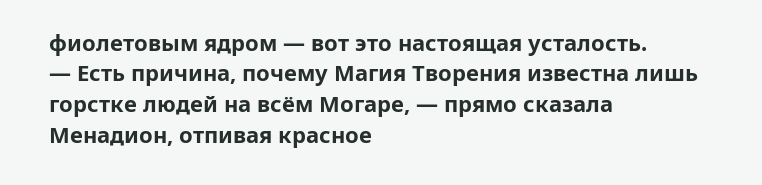фиолетовым ядром — вот это настоящая усталость.
— Есть причина, почему Магия Творения известна лишь горстке людей на всём Могаре, — прямо сказала Менадион, отпивая красное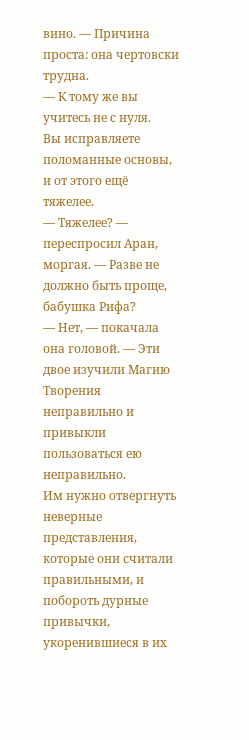вино. — Причина проста: она чертовски трудна.
— К тому же вы учитесь не с нуля.
Вы исправляете поломанные основы, и от этого ещё тяжелее.
— Тяжелее? — переспросил Аран, моргая. — Разве не должно быть проще, бабушка Рифа?
— Нет, — покачала она головой. — Эти двое изучили Магию Творения неправильно и привыкли пользоваться ею неправильно.
Им нужно отвергнуть неверные представления, которые они считали правильными, и побороть дурные привычки, укоренившиеся в их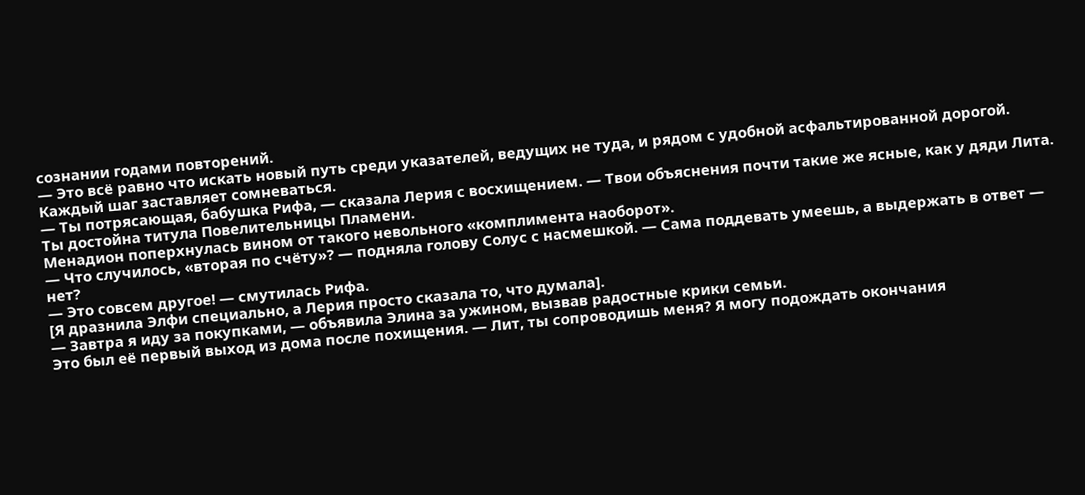сознании годами повторений.
— Это всё равно что искать новый путь среди указателей, ведущих не туда, и рядом с удобной асфальтированной дорогой.
Каждый шаг заставляет сомневаться.
— Ты потрясающая, бабушка Рифа, — сказала Лерия с восхищением. — Твои объяснения почти такие же ясные, как у дяди Лита.
Ты достойна титула Повелительницы Пламени.
Менадион поперхнулась вином от такого невольного «комплимента наоборот».
— Что случилось, «вторая по счёту»? — подняла голову Солус с насмешкой. — Сама поддевать умеешь, а выдержать в ответ — нет?
— Это совсем другое! — смутилась Рифа.
[Я дразнила Элфи специально, а Лерия просто сказала то, что думала].
— Завтра я иду за покупками, — объявила Элина за ужином, вызвав радостные крики семьи.
Это был её первый выход из дома после похищения. — Лит, ты сопроводишь меня? Я могу подождать окончания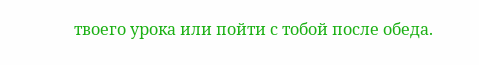твоего урока или пойти с тобой после обеда.